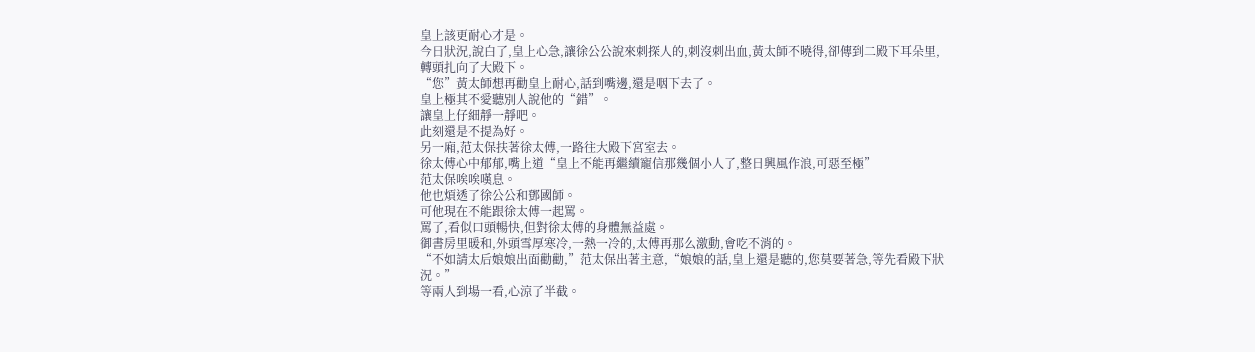皇上該更耐心才是。
今日狀況,說白了,皇上心急,讓徐公公說來刺探人的,刺沒刺出血,黃太師不曉得,卻傳到二殿下耳朵里,轉頭扎向了大殿下。
“您”黃太師想再勸皇上耐心,話到嘴邊,還是咽下去了。
皇上極其不愛聽別人說他的“錯”。
讓皇上仔細靜一靜吧。
此刻還是不提為好。
另一廂,范太保扶著徐太傅,一路往大殿下宮室去。
徐太傅心中郁郁,嘴上道“皇上不能再繼續寵信那幾個小人了,整日興風作浪,可惡至極”
范太保唉唉嘆息。
他也煩透了徐公公和鄧國師。
可他現在不能跟徐太傅一起罵。
罵了,看似口頭暢快,但對徐太傅的身體無益處。
御書房里暖和,外頭雪厚寒冷,一熱一冷的,太傅再那么激動,會吃不消的。
“不如請太后娘娘出面勸勸,”范太保出著主意,“娘娘的話,皇上還是聽的,您莫要著急,等先看殿下狀況。”
等兩人到場一看,心涼了半截。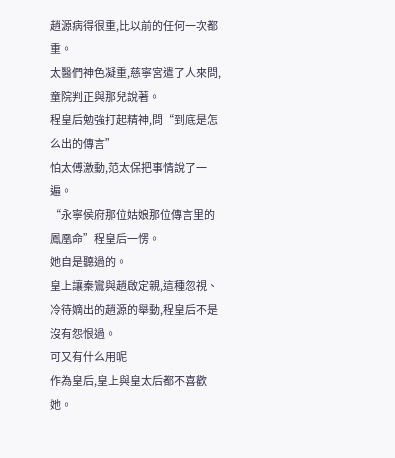趙源病得很重,比以前的任何一次都重。
太醫們神色凝重,慈寧宮遣了人來問,童院判正與那兒說著。
程皇后勉強打起精神,問“到底是怎么出的傳言”
怕太傅激動,范太保把事情說了一遍。
“永寧侯府那位姑娘那位傳言里的鳳凰命”程皇后一愣。
她自是聽過的。
皇上讓秦鸞與趙啟定親,這種忽視、冷待嫡出的趙源的舉動,程皇后不是沒有怨恨過。
可又有什么用呢
作為皇后,皇上與皇太后都不喜歡她。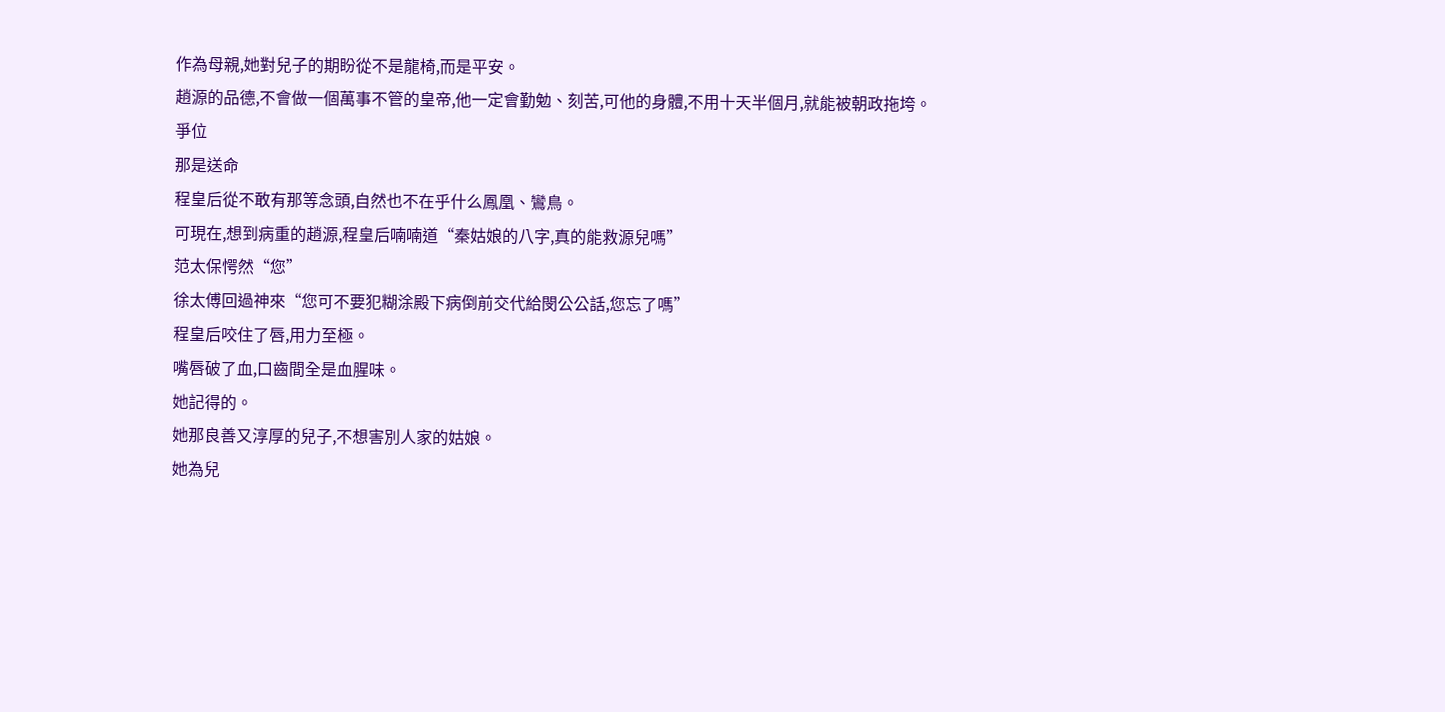作為母親,她對兒子的期盼從不是龍椅,而是平安。
趙源的品德,不會做一個萬事不管的皇帝,他一定會勤勉、刻苦,可他的身體,不用十天半個月,就能被朝政拖垮。
爭位
那是送命
程皇后從不敢有那等念頭,自然也不在乎什么鳳凰、鸞鳥。
可現在,想到病重的趙源,程皇后喃喃道“秦姑娘的八字,真的能救源兒嗎”
范太保愕然“您”
徐太傅回過神來“您可不要犯糊涂殿下病倒前交代給閔公公話,您忘了嗎”
程皇后咬住了唇,用力至極。
嘴唇破了血,口齒間全是血腥味。
她記得的。
她那良善又淳厚的兒子,不想害別人家的姑娘。
她為兒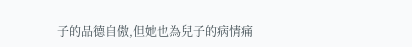子的品德自傲,但她也為兒子的病情痛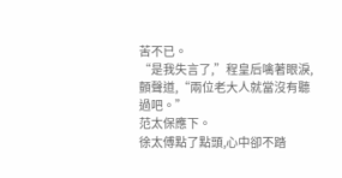苦不已。
“是我失言了,”程皇后噙著眼淚,顫聲道,“兩位老大人就當沒有聽過吧。”
范太保應下。
徐太傅點了點頭,心中卻不踏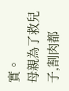實。
母親為了救兒子,割肉都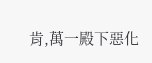肯,萬一殿下惡化